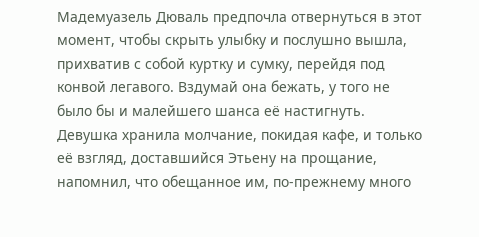Мадемуазель Дюваль предпочла отвернуться в этот момент, чтобы скрыть улыбку и послушно вышла, прихватив с собой куртку и сумку, перейдя под конвой легавого. Вздумай она бежать, у того не было бы и малейшего шанса её настигнуть. Девушка хранила молчание, покидая кафе, и только её взгляд, доставшийся Этьену на прощание, напомнил, что обещанное им, по-прежнему много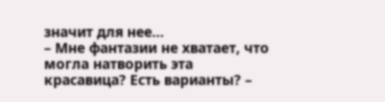значит для нее…
– Мне фантазии не хватает, что могла натворить эта красавица? Есть варианты? –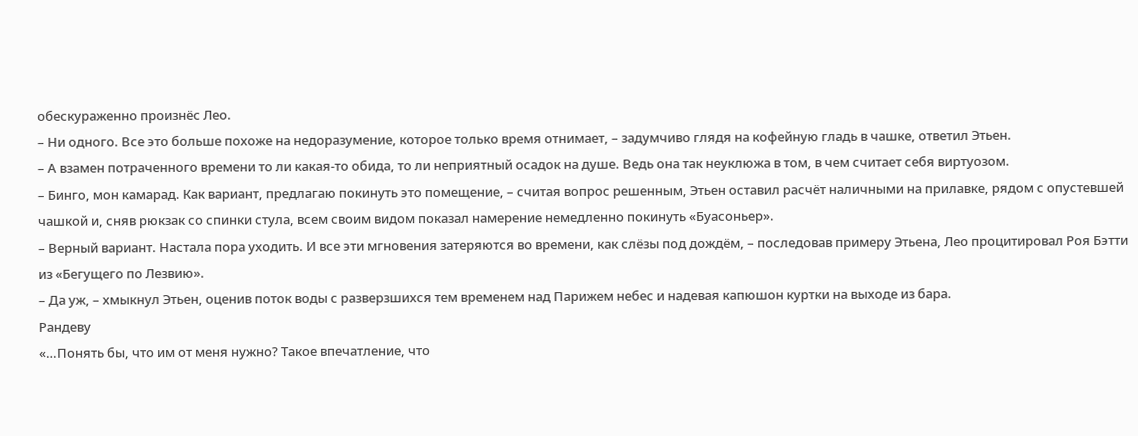обескураженно произнёс Лео.
– Ни одного. Все это больше похоже на недоразумение, которое только время отнимает, – задумчиво глядя на кофейную гладь в чашке, ответил Этьен.
– А взамен потраченного времени то ли какая-то обида, то ли неприятный осадок на душе. Ведь она так неуклюжа в том, в чем считает себя виртуозом.
– Бинго, мон камарад. Как вариант, предлагаю покинуть это помещение, – считая вопрос решенным, Этьен оставил расчёт наличными на прилавке, рядом с опустевшей чашкой и, сняв рюкзак со спинки стула, всем своим видом показал намерение немедленно покинуть «Буасоньер».
– Верный вариант. Настала пора уходить. И все эти мгновения затеряются во времени, как слёзы под дождём, – последовав примеру Этьена, Лео процитировал Роя Бэтти из «Бегущего по Лезвию».
– Да уж, – хмыкнул Этьен, оценив поток воды с разверзшихся тем временем над Парижем небес и надевая капюшон куртки на выходе из бара.
Рандеву
«…Понять бы, что им от меня нужно? Такое впечатление, что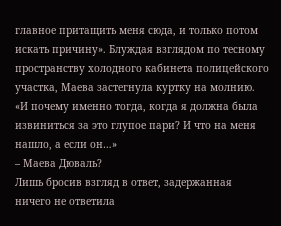главное притащить меня сюда, и только потом искать причину». Блуждая взглядом по тесному пространству холодного кабинета полицейского участка, Маева застегнула куртку на молнию. «И почему именно тогда, когда я должна была извиниться за это глупое пари? И что на меня нашло, а если он…»
– Маева Дюваль?
Лишь бросив взгляд в ответ, задержанная ничего не ответила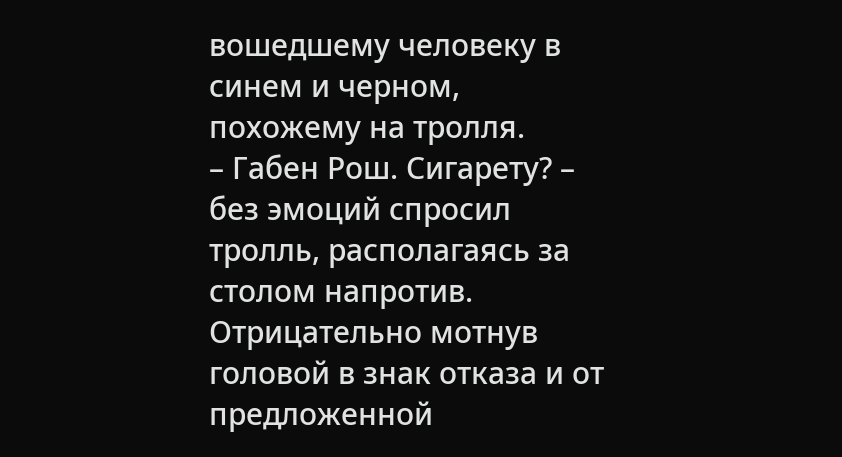вошедшему человеку в синем и черном, похожему на тролля.
– Габен Рош. Сигарету? – без эмоций спросил тролль, располагаясь за столом напротив.
Отрицательно мотнув головой в знак отказа и от предложенной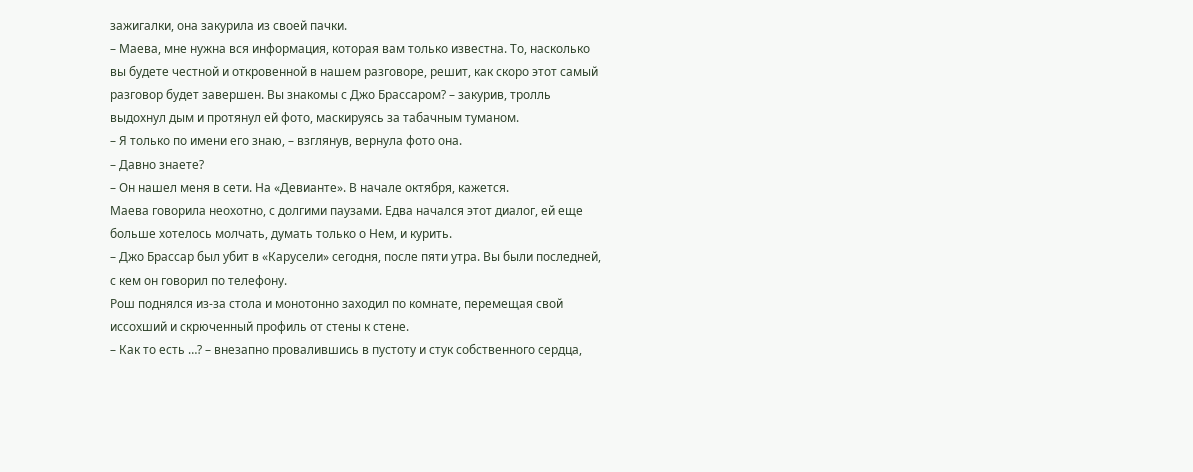зажигалки, она закурила из своей пачки.
– Маева, мне нужна вся информация, которая вам только известна. То, насколько вы будете честной и откровенной в нашем разговоре, решит, как скоро этот самый разговор будет завершен. Вы знакомы с Джо Брассаром? – закурив, тролль выдохнул дым и протянул ей фото, маскируясь за табачным туманом.
– Я только по имени его знаю, – взглянув, вернула фото она.
– Давно знаете?
– Он нашел меня в сети. На «Девианте». В начале октября, кажется.
Маева говорила неохотно, с долгими паузами. Едва начался этот диалог, ей еще больше хотелось молчать, думать только о Нем, и курить.
– Джо Брассар был убит в «Карусели» сегодня, после пяти утра. Вы были последней, с кем он говорил по телефону.
Рош поднялся из-за стола и монотонно заходил по комнате, перемещая свой иссохший и скрюченный профиль от стены к стене.
– Как то есть …? – внезапно провалившись в пустоту и стук собственного сердца,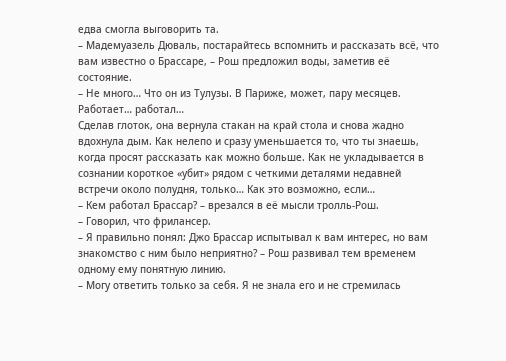едва смогла выговорить та.
– Мадемуазель Дюваль, постарайтесь вспомнить и рассказать всё, что вам известно о Брассаре, – Рош предложил воды, заметив её состояние.
– Не много… Что он из Тулузы. В Париже, может, пару месяцев. Работает… работал…
Сделав глоток, она вернула стакан на край стола и снова жадно вдохнула дым. Как нелепо и сразу уменьшается то, что ты знаешь, когда просят рассказать как можно больше. Как не укладывается в сознании короткое «убит» рядом с четкими деталями недавней встречи около полудня, только… Как это возможно, если…
– Кем работал Брассар? – врезался в её мысли тролль-Рош.
– Говорил, что фрилансер.
– Я правильно понял: Джо Брассар испытывал к вам интерес, но вам знакомство с ним было неприятно? – Рош развивал тем временем одному ему понятную линию.
– Могу ответить только за себя. Я не знала его и не стремилась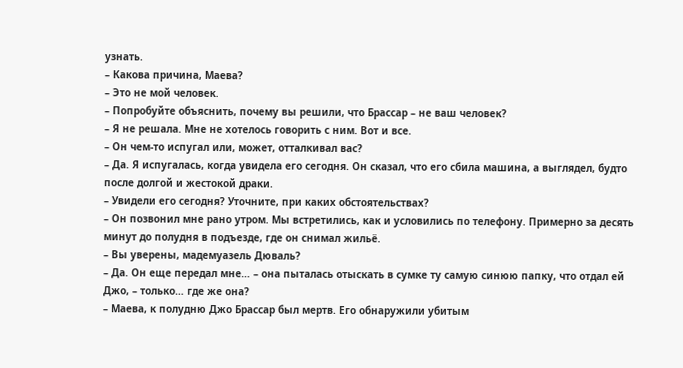узнать.
– Какова причина, Маева?
– Это не мой человек.
– Попробуйте объяснить, почему вы решили, что Брассар – не ваш человек?
– Я не решала. Мне не хотелось говорить с ним. Вот и все.
– Он чем-то испугал или, может, отталкивал вас?
– Да. Я испугалась, когда увидела его сегодня. Он сказал, что его сбила машина, а выглядел, будто после долгой и жестокой драки.
– Увидели его сегодня? Уточните, при каких обстоятельствах?
– Он позвонил мне рано утром. Мы встретились, как и условились по телефону. Примерно за десять минут до полудня в подъезде, где он снимал жильё.
– Вы уверены, мадемуазель Дюваль?
– Да. Он еще передал мне… – она пыталась отыскать в сумке ту самую синюю папку, что отдал ей Джо, – только… где же она?
– Маева, к полудню Джо Брассар был мертв. Его обнаружили убитым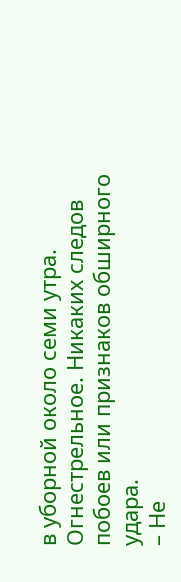в уборной около семи утра. Огнестрельное. Никаких следов побоев или признаков обширного удара.
– Не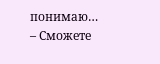понимаю…
– Сможете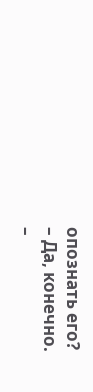опознать его?
– Да, конечно.
–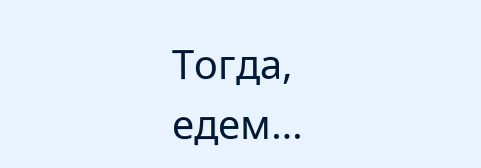Тогда, едем…